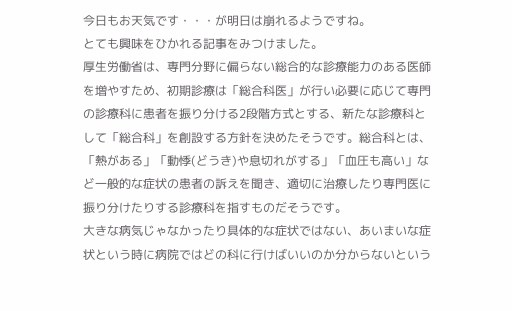今日もお天気です・・・が明日は崩れるようですね。
とても興味をひかれる記事をみつけました。
厚生労働省は、専門分野に偏らない総合的な診療能力のある医師を増やすため、初期診療は「総合科医」が行い必要に応じて専門の診療科に患者を振り分ける2段階方式とする、新たな診療科として「総合科」を創設する方針を決めたそうです。総合科とは、「熱がある」「動悸(どうき)や息切れがする」「血圧も高い」など一般的な症状の患者の訴えを聞き、適切に治療したり専門医に振り分けたりする診療科を指すものだそうです。
大きな病気じゃなかったり具体的な症状ではない、あいまいな症状という時に病院ではどの科に行けばいいのか分からないという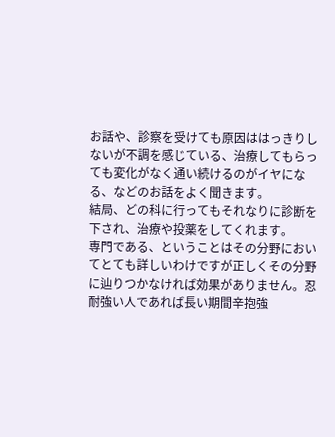お話や、診察を受けても原因ははっきりしないが不調を感じている、治療してもらっても変化がなく通い続けるのがイヤになる、などのお話をよく聞きます。
結局、どの科に行ってもそれなりに診断を下され、治療や投薬をしてくれます。
専門である、ということはその分野においてとても詳しいわけですが正しくその分野に辿りつかなければ効果がありません。忍耐強い人であれば長い期間辛抱強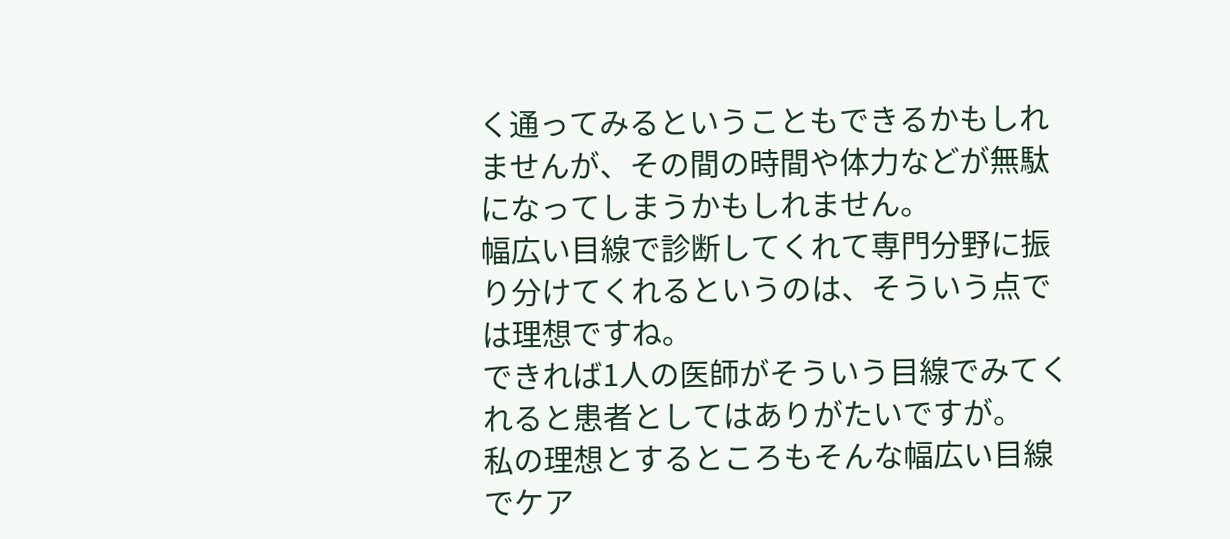く通ってみるということもできるかもしれませんが、その間の時間や体力などが無駄になってしまうかもしれません。
幅広い目線で診断してくれて専門分野に振り分けてくれるというのは、そういう点では理想ですね。
できれば1人の医師がそういう目線でみてくれると患者としてはありがたいですが。
私の理想とするところもそんな幅広い目線でケア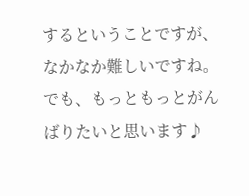するということですが、なかなか難しいですね。
でも、もっともっとがんばりたいと思います♪